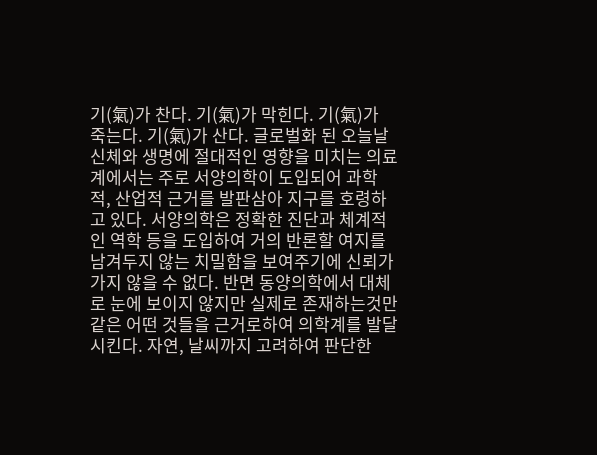기(氣)가 찬다. 기(氣)가 막힌다. 기(氣)가 죽는다. 기(氣)가 산다. 글로벌화 된 오늘날 신체와 생명에 절대적인 영향을 미치는 의료계에서는 주로 서양의학이 도입되어 과학적, 산업적 근거를 발판삼아 지구를 호령하고 있다. 서양의학은 정확한 진단과 체계적인 역학 등을 도입하여 거의 반론할 여지를 남겨두지 않는 치밀함을 보여주기에 신뢰가 가지 않을 수 없다. 반면 동양의학에서 대체로 눈에 보이지 않지만 실제로 존재하는것만 같은 어떤 것들을 근거로하여 의학계를 발달시킨다. 자연, 날씨까지 고려하여 판단한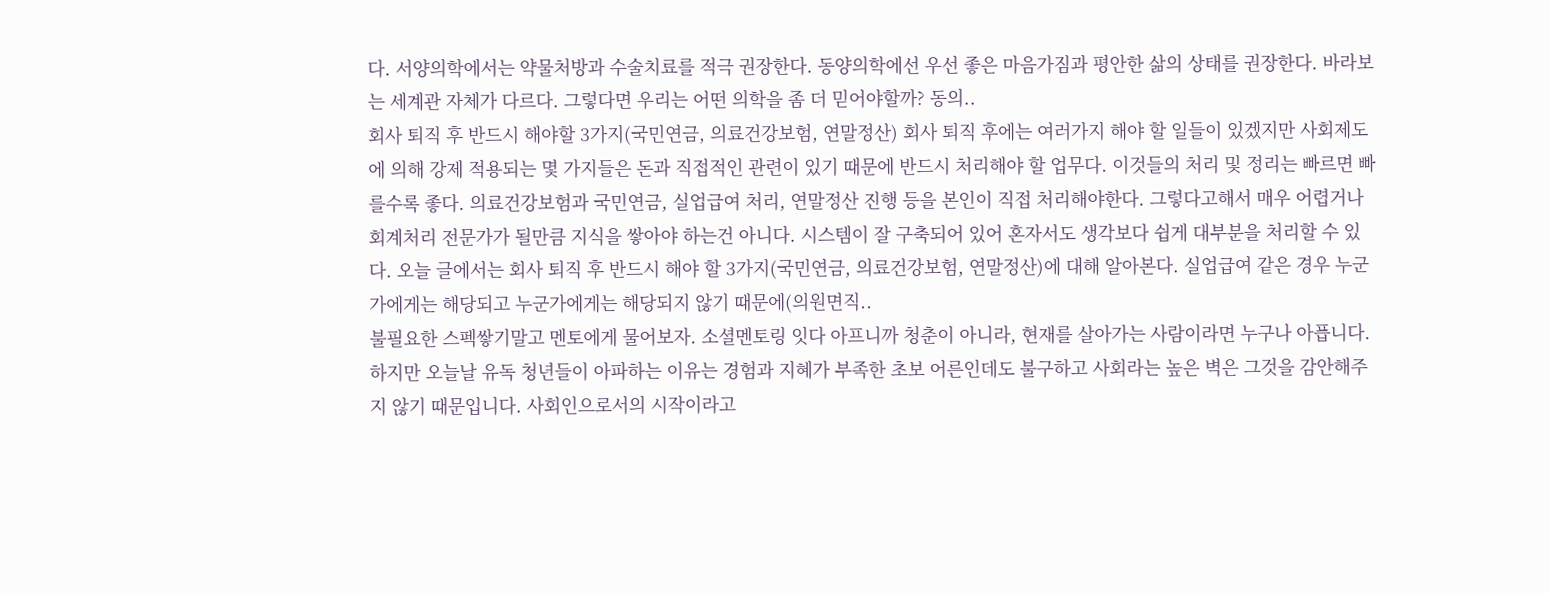다. 서양의학에서는 약물처방과 수술치료를 적극 권장한다. 동양의학에선 우선 좋은 마음가짐과 평안한 삶의 상태를 권장한다. 바라보는 세계관 자체가 다르다. 그렇다면 우리는 어떤 의학을 좀 더 믿어야할까? 동의..
회사 퇴직 후 반드시 해야할 3가지(국민연금, 의료건강보험, 연말정산) 회사 퇴직 후에는 여러가지 해야 할 일들이 있겠지만 사회제도에 의해 강제 적용되는 몇 가지들은 돈과 직접적인 관련이 있기 때문에 반드시 처리해야 할 업무다. 이것들의 처리 및 정리는 빠르면 빠를수록 좋다. 의료건강보험과 국민연금, 실업급여 처리, 연말정산 진행 등을 본인이 직접 처리해야한다. 그렇다고해서 매우 어렵거나 회계처리 전문가가 될만큼 지식을 쌓아야 하는건 아니다. 시스템이 잘 구축되어 있어 혼자서도 생각보다 쉽게 대부분을 처리할 수 있다. 오늘 글에서는 회사 퇴직 후 반드시 해야 할 3가지(국민연금, 의료건강보험, 연말정산)에 대해 알아본다. 실업급여 같은 경우 누군가에게는 해당되고 누군가에게는 해당되지 않기 때문에(의원면직..
불필요한 스펙쌓기말고 멘토에게 물어보자. 소셜멘토링 잇다 아프니까 청춘이 아니라, 현재를 살아가는 사람이라면 누구나 아픕니다. 하지만 오늘날 유독 청년들이 아파하는 이유는 경험과 지혜가 부족한 초보 어른인데도 불구하고 사회라는 높은 벽은 그것을 감안해주지 않기 때문입니다. 사회인으로서의 시작이라고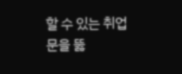할 수 있는 취업문을 뚫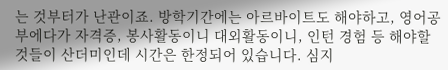는 것부터가 난관이죠. 방학기간에는 아르바이트도 해야하고, 영어공부에다가 자격증, 봉사활동이니 대외활동이니, 인턴 경험 등 해야할 것들이 산더미인데 시간은 한정되어 있습니다. 심지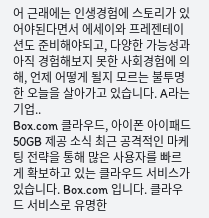어 근래에는 인생경험에 스토리가 있어야된다면서 에세이와 프레젠테이션도 준비해야되고, 다양한 가능성과 아직 경험해보지 못한 사회경험에 의해, 언제 어떻게 될지 모르는 불투명한 오늘을 살아가고 있습니다. A라는 기업..
Box.com 클라우드, 아이폰 아이패드 50GB 제공 소식 최근 공격적인 마케팅 전략을 통해 많은 사용자를 빠르게 확보하고 있는 클라우드 서비스가 있습니다. Box.com 입니다. 클라우드 서비스로 유명한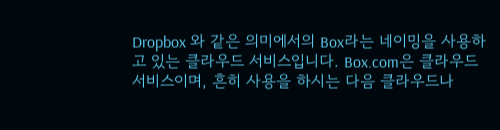Dropbox 와 같은 의미에서의 Box라는 네이밍을 사용하고 있는 클라우드 서비스입니다. Box.com은 클라우드 서비스이며, 흔히 사용을 하시는 다음 클라우드나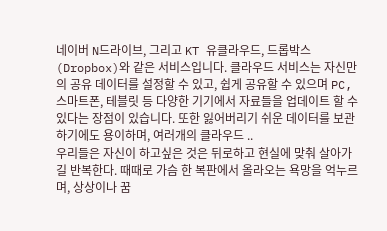네이버 N드라이브, 그리고 KT 유클라우드, 드롭박스(Dropbox)와 같은 서비스입니다. 클라우드 서비스는 자신만의 공유 데이터를 설정할 수 있고, 쉽게 공유할 수 있으며 PC, 스마트폰, 테블릿 등 다양한 기기에서 자료들을 업데이트 할 수 있다는 장점이 있습니다. 또한 잃어버리기 쉬운 데이터를 보관하기에도 용이하며, 여러개의 클라우드 ..
우리들은 자신이 하고싶은 것은 뒤로하고 현실에 맞춰 살아가길 반복한다. 때때로 가슴 한 복판에서 올라오는 욕망을 억누르며, 상상이나 꿈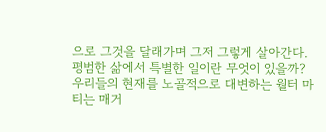으로 그것을 달래가며 그저 그렇게 살아간다. 평범한 삶에서 특별한 일이란 무엇이 있을까? 우리들의 현재를 노골적으로 대변하는 월터 마티는 매거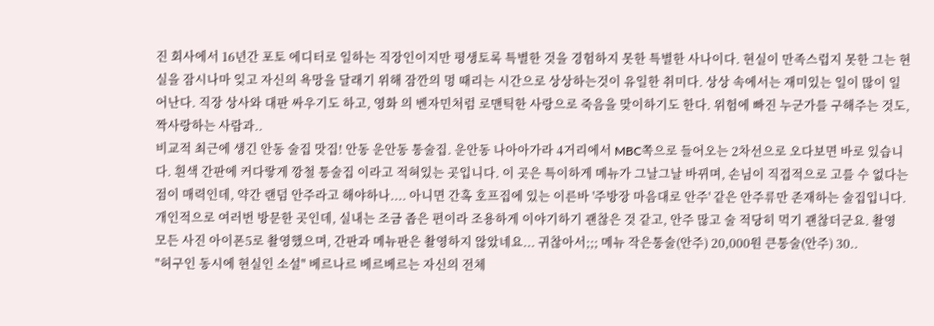진 회사에서 16년간 포토 에디터로 일하는 직장인이지만 평생토록 특별한 것을 경험하지 못한 특별한 사나이다. 현실이 만족스럽지 못한 그는 현실을 잠시나마 잊고 자신의 욕망을 달래기 위해 잠깐의 멍 때리는 시간으로 상상하는것이 유일한 취미다. 상상 속에서는 재미있는 일이 많이 일어난다. 직장 상사와 대판 싸우기도 하고, 영화 의 벤자민처럼 로맨틱한 사랑으로 죽음을 맞이하기도 한다. 위험에 빠진 누군가를 구해주는 것도, 짝사랑하는 사람과..
비교적 최근에 생긴 안동 술집 맛집! 안동 운안동 통술집. 운안동 나아아가라 4거리에서 MBC쪽으로 들어오는 2차선으로 오다보면 바로 있습니다. 흰색 간판에 커다랗게 깡철 통술집 이라고 적혀있는 곳입니다. 이 곳은 특이하게 메뉴가 그날그날 바뀌며, 손님이 직접적으로 고를 수 없다는 점이 매력인데, 약간 랜덤 안주라고 해야하나.... 아니면 간혹 호프집에 있는 이른바 '주방장 마음대로 안주' 같은 안주류만 존재하는 술집입니다. 개인적으로 여러번 방문한 곳인데, 실내는 조금 좁은 편이라 조용하게 이야기하기 괜찮은 것 같고, 안주 많고 술 적당히 먹기 괜찮더군요. 촬영 모든 사진 아이폰5로 촬영했으며, 간판과 메뉴판은 촬영하지 않았네요... 귀찮아서;;; 메뉴 작은통술(안주) 20,000원 큰통술(안주) 30..
"허구인 동시에 현실인 소설" 베르나르 베르베르는 자신의 전체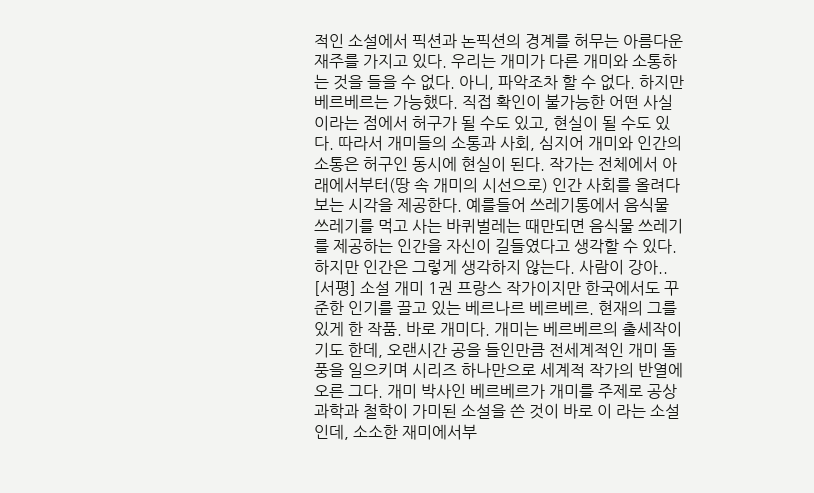적인 소설에서 픽션과 논픽션의 경계를 허무는 아름다운 재주를 가지고 있다. 우리는 개미가 다른 개미와 소통하는 것을 들을 수 없다. 아니, 파악조차 할 수 없다. 하지만 베르베르는 가능했다. 직접 확인이 불가능한 어떤 사실이라는 점에서 허구가 될 수도 있고, 현실이 될 수도 있다. 따라서 개미들의 소통과 사회, 심지어 개미와 인간의 소통은 허구인 동시에 현실이 된다. 작가는 전체에서 아래에서부터(땅 속 개미의 시선으로) 인간 사회를 올려다보는 시각을 제공한다. 예를들어 쓰레기통에서 음식물 쓰레기를 먹고 사는 바퀴벌레는 때만되면 음식물 쓰레기를 제공하는 인간을 자신이 길들였다고 생각할 수 있다. 하지만 인간은 그렇게 생각하지 않는다. 사람이 강아..
[서평] 소설 개미 1권 프랑스 작가이지만 한국에서도 꾸준한 인기를 끌고 있는 베르나르 베르베르. 현재의 그를 있게 한 작품. 바로 개미다. 개미는 베르베르의 출세작이기도 한데, 오랜시간 공을 들인만큼 전세계적인 개미 돌풍을 일으키며 시리즈 하나만으로 세계적 작가의 반열에 오른 그다. 개미 박사인 베르베르가 개미를 주제로 공상과학과 철학이 가미된 소설을 쓴 것이 바로 이 라는 소설인데, 소소한 재미에서부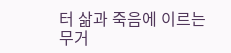터 삶과 죽음에 이르는 무거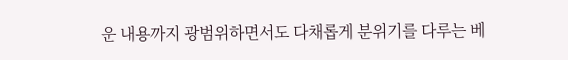운 내용까지 광범위하면서도 다채롭게 분위기를 다루는 베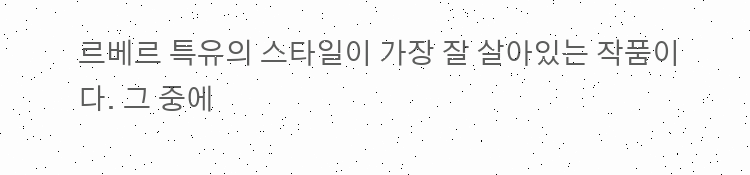르베르 특유의 스타일이 가장 잘 살아있는 작품이다. 그 중에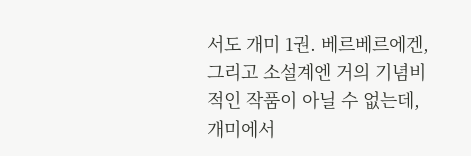서도 개미 1권. 베르베르에겐, 그리고 소설계엔 거의 기념비적인 작품이 아닐 수 없는데, 개미에서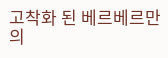고착화 된 베르베르만의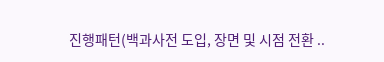진행패턴(백과사전 도입, 장면 및 시점 전환 ..